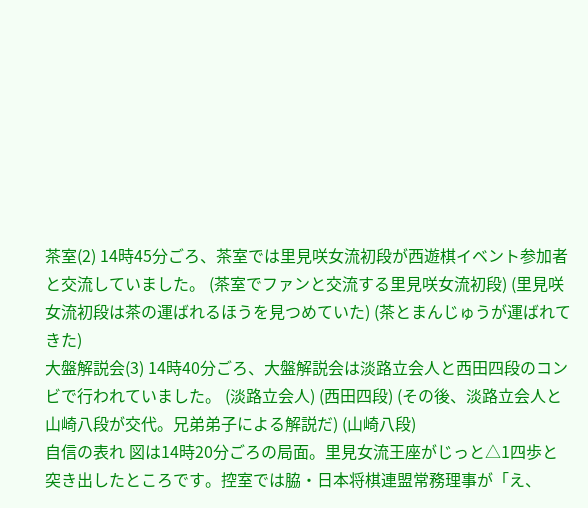茶室(2) 14時45分ごろ、茶室では里見咲女流初段が西遊棋イベント参加者と交流していました。 (茶室でファンと交流する里見咲女流初段) (里見咲女流初段は茶の運ばれるほうを見つめていた) (茶とまんじゅうが運ばれてきた)
大盤解説会(3) 14時40分ごろ、大盤解説会は淡路立会人と西田四段のコンビで行われていました。 (淡路立会人) (西田四段) (その後、淡路立会人と山崎八段が交代。兄弟弟子による解説だ) (山崎八段)
自信の表れ 図は14時20分ごろの局面。里見女流王座がじっと△1四歩と突き出したところです。控室では脇・日本将棋連盟常務理事が「え、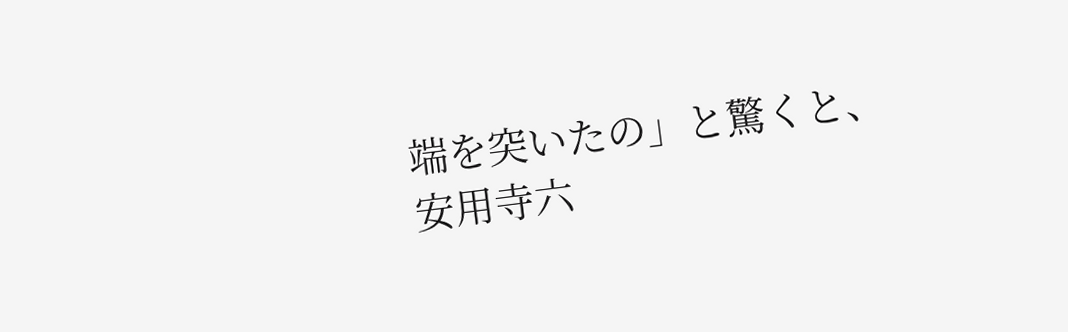端を突いたの」と驚くと、安用寺六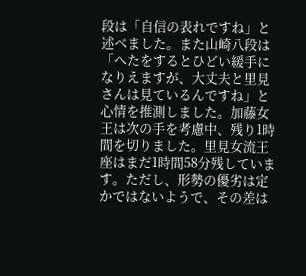段は「自信の表れですね」と述べました。また山崎八段は「へたをするとひどい緩手になりえますが、大丈夫と里見さんは見ているんですね」と心情を推測しました。加藤女王は次の手を考慮中、残り1時間を切りました。里見女流王座はまだ1時間58分残しています。ただし、形勢の優劣は定かではないようで、その差は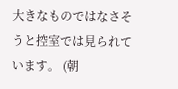大きなものではなさそうと控室では見られています。 (朝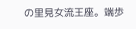の里見女流王座。端歩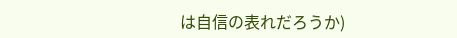は自信の表れだろうか)